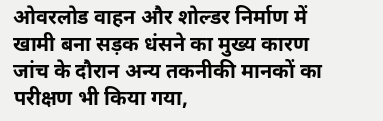ओवरलोड वाहन और शोल्डर निर्माण में खामी बना सड़क धंसने का मुख्य कारण
जांच के दौरान अन्य तकनीकी मानकों का परीक्षण भी किया गया,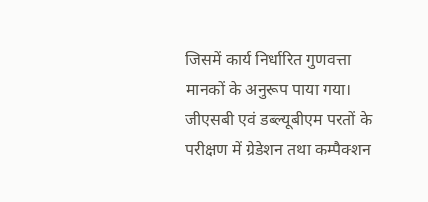जिसमें कार्य निर्धारित गुणवत्ता मानकों के अनुरूप पाया गया। जीएसबी एवं डब्ल्यूबीएम परतों के परीक्षण में ग्रेडेशन तथा कम्पैक्शन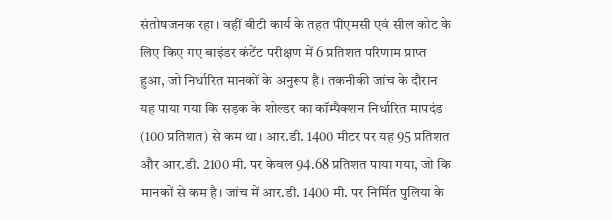संतोषजनक रहा। वहीं बीटी कार्य के तहत पीएमसी एवं सील कोट के लिए किए गए बाइंडर कंटेंट परीक्षण में 6 प्रतिशत परिणाम प्राप्त हुआ, जो निर्धारित मानकों के अनुरूप है। तकनीकी जांच के दौरान यह पाया गया कि सड़क के शोल्डर का कॉम्पैक्शन निर्धारित मापदंड (100 प्रतिशत) से कम था। आर.डी. 1400 मीटर पर यह 95 प्रतिशत और आर.डी. 2100 मी. पर केवल 94.68 प्रतिशत पाया गया, जो कि मानकों से कम है। जांच में आर.डी. 1400 मी. पर निर्मित पुलिया के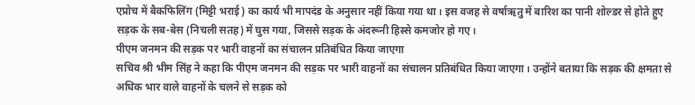एप्रोच में बैकफिलिंग (मिट्टी भराई) का कार्य भी मापदंड के अनुसार नहीं किया गया था। इस वजह से वर्षाऋतु में बारिश का पानी शोल्डर से होते हुए सड़क के सब-बेस (निचली सतह) में घुस गया, जिससे सड़क के अंदरूनी हिस्से कमजोर हो गए।
पीएम जनमन की सड़क पर भारी वाहनों का संचालन प्रतिबंधित किया जाएगा
सचिव श्री भीम सिंह ने कहा कि पीएम जनमन की सड़क पर भारी वाहनों का संचालन प्रतिबंधित किया जाएगा। उन्होंने बताया कि सड़क की क्षमता से अधिक भार वाले वाहनों के चलने से सड़क को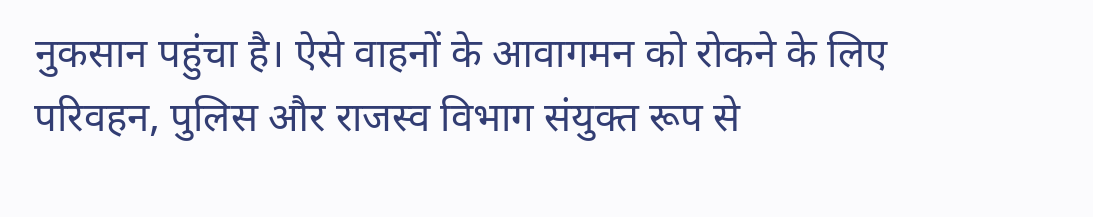नुकसान पहुंचा है। ऐसे वाहनों के आवागमन को रोकने के लिए परिवहन, पुलिस और राजस्व विभाग संयुक्त रूप से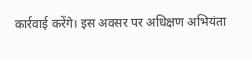कार्रवाई करेंगे। इस अवसर पर अधिक्षण अभियंता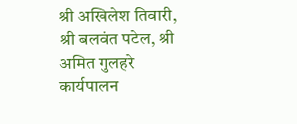श्री अखिलेश तिवारी, श्री बलवंत पटेल, श्री अमित गुलहरे कार्यपालन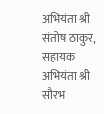अभियंता श्री संतोष ठाकुर, सहायक अभियंता श्री सौरभ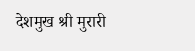देशमुख श्री मुरारी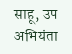साहू, उप अभियंता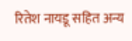रितेश नायडू सहित अन्य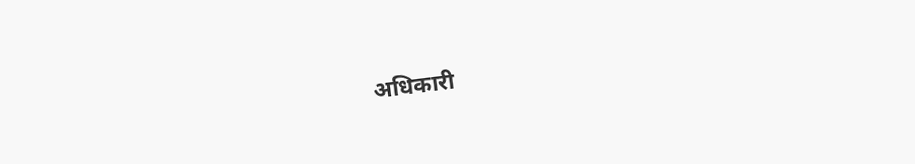अधिकारी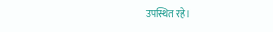उपस्थित रहे।